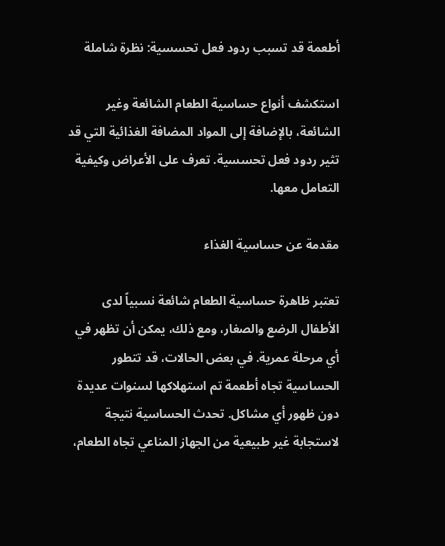أطعمة قد تسبب ردود فعل تحسسية: نظرة شاملة

استكشف أنواع حساسية الطعام الشائعة وغير الشائعة، بالإضافة إلى المواد المضافة الغذائية التي قد تثير ردود فعل تحسسية. تعرف على الأعراض وكيفية التعامل معها.

مقدمة عن حساسية الغذاء

تعتبر ظاهرة حساسية الطعام شائعة نسبياً لدى الأطفال الرضع والصغار، ومع ذلك، يمكن أن تظهر في أي مرحلة عمرية. في بعض الحالات، قد تتطور الحساسية تجاه أطعمة تم استهلاكها لسنوات عديدة دون ظهور أي مشاكل. تحدث الحساسية نتيجة لاستجابة غير طبيعية من الجهاز المناعي تجاه الطعام،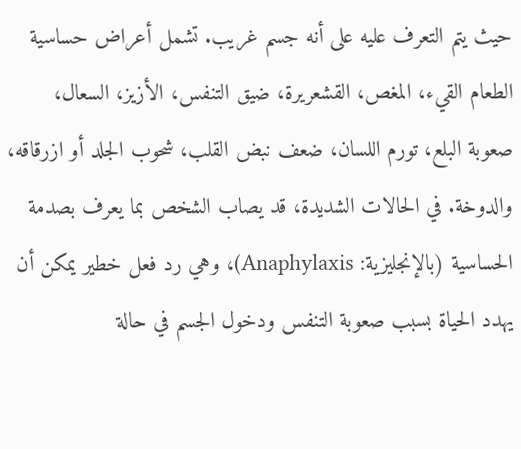حيث يتم التعرف عليه على أنه جسم غريب. تشمل أعراض حساسية الطعام القيء، المغص، القشعريرة، ضيق التنفس، الأزيز، السعال، صعوبة البلع، تورم اللسان، ضعف نبض القلب، شحوب الجلد أو ازرقاقه، والدوخة. في الحالات الشديدة، قد يصاب الشخص بما يعرف بصدمة الحساسية (بالإنجليزية: Anaphylaxis)، وهي رد فعل خطير يمكن أن يهدد الحياة بسبب صعوبة التنفس ودخول الجسم في حالة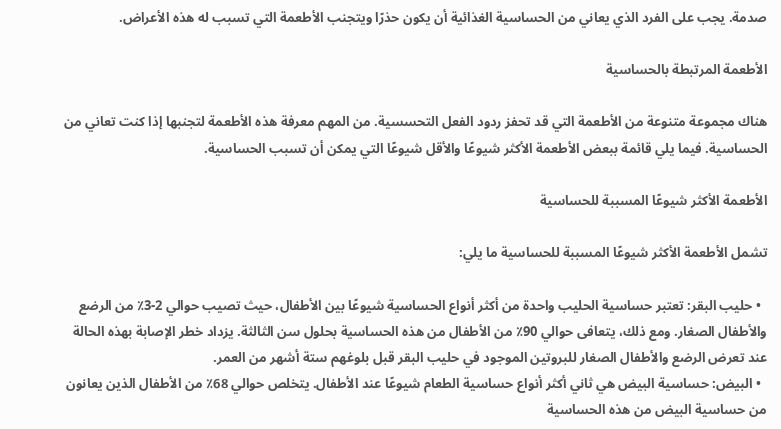صدمة. يجب على الفرد الذي يعاني من الحساسية الغذائية أن يكون حذرًا ويتجنب الأطعمة التي تسبب له هذه الأعراض.

الأطعمة المرتبطة بالحساسية

هناك مجموعة متنوعة من الأطعمة التي قد تحفز ردود الفعل التحسسية. من المهم معرفة هذه الأطعمة لتجنبها إذا كنت تعاني من الحساسية. فيما يلي قائمة ببعض الأطعمة الأكثر شيوعًا والأقل شيوعًا التي يمكن أن تسبب الحساسية.

الأطعمة الأكثر شيوعًا المسببة للحساسية

تشمل الأطعمة الأكثر شيوعًا المسببة للحساسية ما يلي:

  • حليب البقر: تعتبر حساسية الحليب واحدة من أكثر أنواع الحساسية شيوعًا بين الأطفال، حيث تصيب حوالي 2-3٪ من الرضع والأطفال الصغار. ومع ذلك، يتعافى حوالي 90٪ من الأطفال من هذه الحساسية بحلول سن الثالثة. يزداد خطر الإصابة بهذه الحالة عند تعرض الرضع والأطفال الصغار للبروتين الموجود في حليب البقر قبل بلوغهم ستة أشهر من العمر.
  • البيض: حساسية البيض هي ثاني أكثر أنواع حساسية الطعام شيوعًا عند الأطفال. يتخلص حوالي 68٪ من الأطفال الذين يعانون من حساسية البيض من هذه الحساسية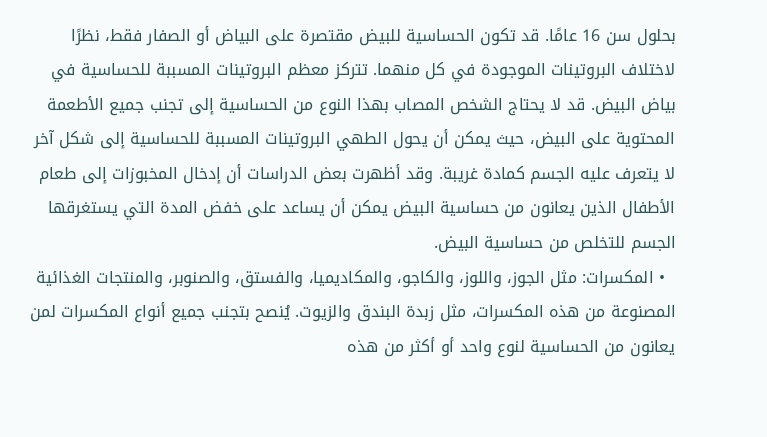بحلول سن 16 عامًا. قد تكون الحساسية للبيض مقتصرة على البياض أو الصفار فقط، نظرًا لاختلاف البروتينات الموجودة في كل منهما. تتركز معظم البروتينات المسببة للحساسية في بياض البيض. قد لا يحتاج الشخص المصاب بهذا النوع من الحساسية إلى تجنب جميع الأطعمة المحتوية على البيض، حيث يمكن أن يحول الطهي البروتينات المسببة للحساسية إلى شكل آخر لا يتعرف عليه الجسم كمادة غريبة. وقد أظهرت بعض الدراسات أن إدخال المخبوزات إلى طعام الأطفال الذين يعانون من حساسية البيض يمكن أن يساعد على خفض المدة التي يستغرقها الجسم للتخلص من حساسية البيض.
  • المكسرات: مثل الجوز، واللوز، والكاجو، والمكاديميا، والفستق، والصنوبر، والمنتجات الغذائية المصنوعة من هذه المكسرات، مثل زبدة البندق والزيوت. يُنصح بتجنب جميع أنواع المكسرات لمن يعانون من الحساسية لنوع واحد أو أكثر من هذه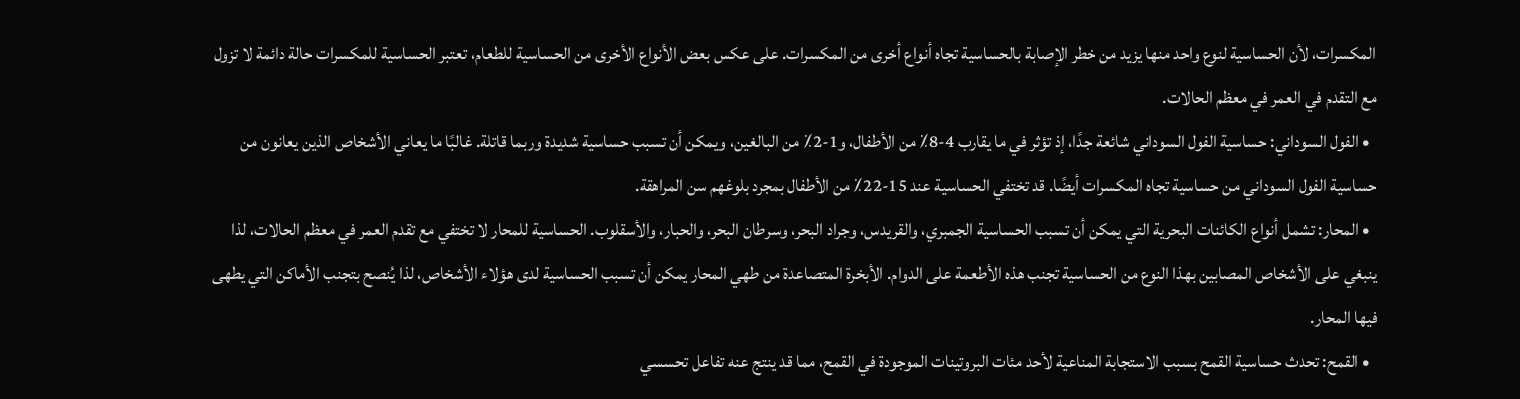المكسرات، لأن الحساسية لنوع واحد منها يزيد من خطر الإصابة بالحساسية تجاه أنواع أخرى من المكسرات. على عكس بعض الأنواع الأخرى من الحساسية للطعام، تعتبر الحساسية للمكسرات حالة دائمة لا تزول مع التقدم في العمر في معظم الحالات.
  • الفول السوداني: حساسية الفول السوداني شائعة جدًا، إذ تؤثر في ما يقارب 4-8٪ من الأطفال، و1-2٪ من البالغين، ويمكن أن تسبب حساسية شديدة وربما قاتلة. غالبًا ما يعاني الأشخاص الذين يعانون من حساسية الفول السوداني من حساسية تجاه المكسرات أيضًا. قد تختفي الحساسية عند 15-22٪ من الأطفال بمجرد بلوغهم سن المراهقة.
  • المحار: تشمل أنواع الكائنات البحرية التي يمكن أن تسبب الحساسية الجمبري، والقريدس، وجراد البحر، وسرطان البحر، والحبار، والأسقلوب. الحساسية للمحار لا تختفي مع تقدم العمر في معظم الحالات، لذا ينبغي على الأشخاص المصابين بهذا النوع من الحساسية تجنب هذه الأطعمة على الدوام. الأبخرة المتصاعدة من طهي المحار يمكن أن تسبب الحساسية لدى هؤلاء الأشخاص، لذا يُنصح بتجنب الأماكن التي يطهى فيها المحار.
  • القمح: تحدث حساسية القمح بسبب الاستجابة المناعية لأحد مئات البروتينات الموجودة في القمح، مما قد ينتج عنه تفاعل تحسسي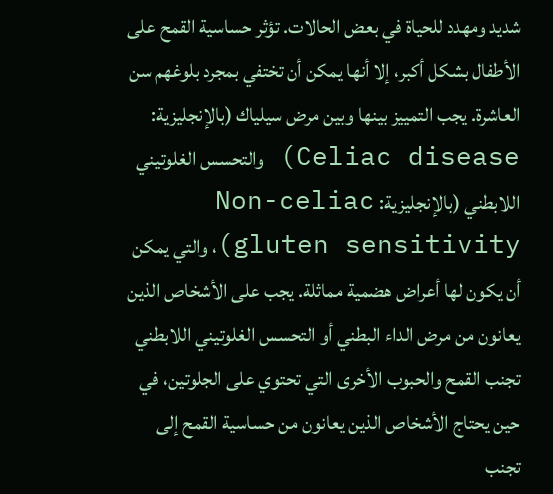شديد ومهدد للحياة في بعض الحالات. تؤثر حساسية القمح على الأطفال بشكل أكبر، إلا أنها يمكن أن تختفي بمجرد بلوغهم سن العاشرة. يجب التمييز بينها وبين مرض سيلياك (بالإنجليزية: Celiac disease) والتحسس الغلوتيني اللابطني (بالإنجليزية: Non-celiac gluten sensitivity)، والتي يمكن أن يكون لها أعراض هضمية مماثلة. يجب على الأشخاص الذين يعانون من مرض الداء البطني أو التحسس الغلوتيني اللابطني تجنب القمح والحبوب الأخرى التي تحتوي على الجلوتين، في حين يحتاج الأشخاص الذين يعانون من حساسية القمح إلى تجنب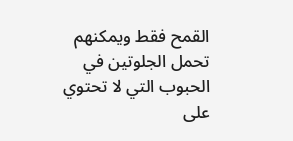القمح فقط ويمكنهم تحمل الجلوتين في الحبوب التي لا تحتوي على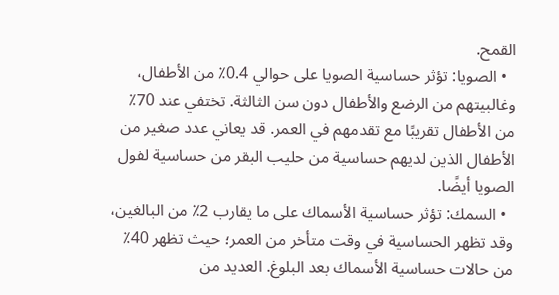القمح.
  • الصويا: تؤثر حساسية الصويا على حوالي 0.4٪ من الأطفال، وغالبيتهم من الرضع والأطفال دون سن الثالثة. تختفي عند 70٪ من الأطفال تقريبًا مع تقدمهم في العمر. قد يعاني عدد صغير من الأطفال الذين لديهم حساسية من حليب البقر من حساسية لفول الصويا أيضًا.
  • السمك: تؤثر حساسية الأسماك على ما يقارب 2٪ من البالغين، وقد تظهر الحساسية في وقت متأخر من العمر؛ حيث تظهر 40٪ من حالات حساسية الأسماك بعد البلوغ. العديد من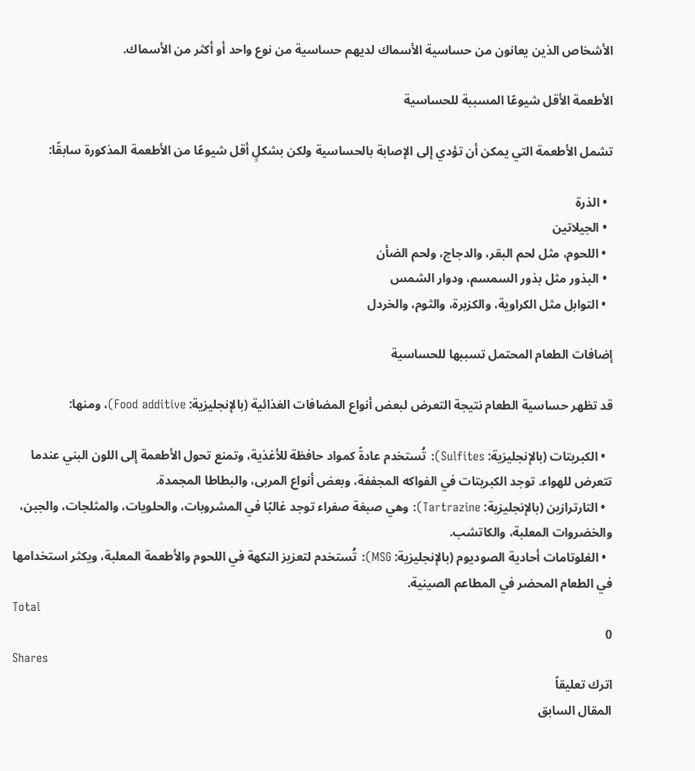الأشخاص الذين يعانون من حساسية الأسماك لديهم حساسية من نوع واحد أو أكثر من الأسماك.

الأطعمة الأقل شيوعًا المسببة للحساسية

تشمل الأطعمة التي يمكن أن تؤدي إلى الإصابة بالحساسية ولكن بشكلٍ أقل شيوعًا من الأطعمة المذكورة سابقًا:

  • الذرة
  • الجيلاتين
  • اللحوم، مثل لحم البقر، والدجاج، ولحم الضأن
  • البذور مثل بذور السمسم، ودوار الشمس
  • التوابل مثل الكراوية، والكزبرة، والثوم، والخردل

إضافات الطعام المحتمل تسببها للحساسية

قد تظهر حساسية الطعام نتيجة التعرض لبعض أنواع المضافات الغذائية (بالإنجليزية: Food additive)، ومنها:

  • الكبريتات (بالإنجليزية: Sulfites): تُستخدم عادةً كمواد حافظة للأغذية، وتمنع تحول الأطعمة إلى اللون البني عندما تتعرض للهواء. توجد الكبريتات في الفواكه المجففة، وبعض أنواع المربى، والبطاطا المجمدة.
  • التارترازين (بالإنجليزية: Tartrazine): وهي صبغة صفراء توجد غالبًا في المشروبات، والحلويات، والمثلجات، والجبن، والخضروات المعلبة، والكاتشب.
  • الغلوتامات أحادية الصوديوم (بالإنجليزية: MSG): تُستخدم لتعزيز النكهة في اللحوم والأطعمة المعلبة، ويكثر استخدامها في الطعام المحضر في المطاعم الصينية.
Total
0
Shares
اترك تعليقاً
المقال السابق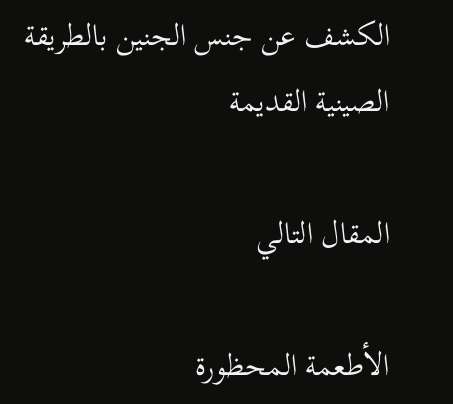الكشف عن جنس الجنين بالطريقة الصينية القديمة

المقال التالي

الأطعمة المحظورة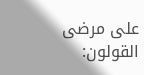على مرضى القولون: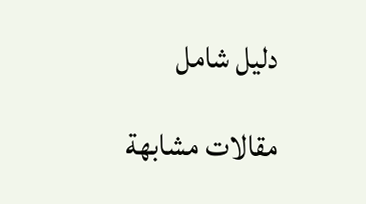دليل شامل

مقالات مشابهة